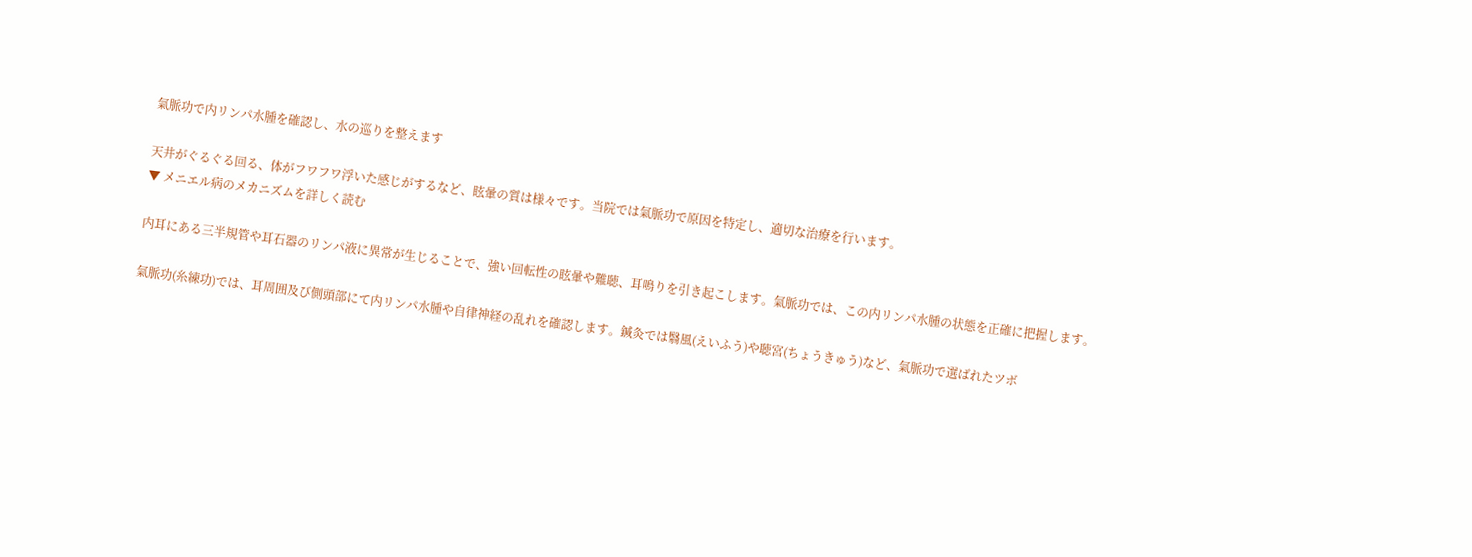氣脈功で内リンパ水腫を確認し、水の巡りを整えます

天井がぐるぐる回る、体がフワフワ浮いた感じがするなど、眩暈の質は様々です。当院では氣脈功で原因を特定し、適切な治療を行います。
▼ メニエル病のメカニズムを詳しく読む

内耳にある三半規管や耳石器のリンパ液に異常が生じることで、強い回転性の眩暈や難聴、耳鳴りを引き起こします。氣脈功では、この内リンパ水腫の状態を正確に把握します。

氣脈功(糸練功)では、耳周囲及び側頭部にて内リンパ水腫や自律神経の乱れを確認します。鍼灸では翳風(えいふう)や聴宮(ちょうきゅう)など、氣脈功で選ばれたツボ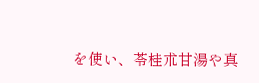を使い、苓桂朮甘湯や真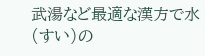武湯など最適な漢方で水(すい)の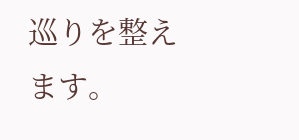巡りを整えます。